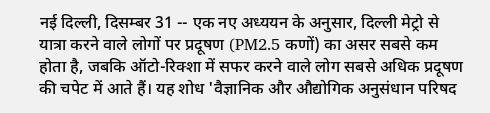नई दिल्ली, दिसम्बर 31 -- एक नए अध्ययन के अनुसार, दिल्ली मेट्रो से यात्रा करने वाले लोगों पर प्रदूषण (PM2.5 कणों) का असर सबसे कम होता है, जबकि ऑटो-रिक्शा में सफर करने वाले लोग सबसे अधिक प्रदूषण की चपेट में आते हैं। यह शोध 'वैज्ञानिक और औद्योगिक अनुसंधान परिषद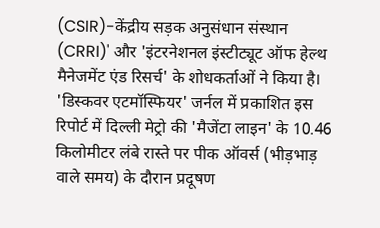(CSIR)-केंद्रीय सड़क अनुसंधान संस्थान (CRRI)' और 'इंटरनेशनल इंस्टीट्यूट ऑफ हेल्थ मैनेजमेंट एंड रिसर्च' के शोधकर्ताओं ने किया है। 'डिस्कवर एटमॉस्फियर' जर्नल में प्रकाशित इस रिपोर्ट में दिल्ली मेट्रो की 'मैजेंटा लाइन' के 10.46 किलोमीटर लंबे रास्ते पर पीक ऑवर्स (भीड़भाड़ वाले समय) के दौरान प्रदूषण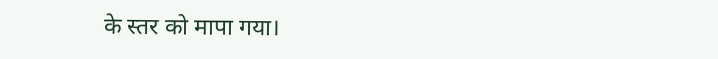के स्तर को मापा गया।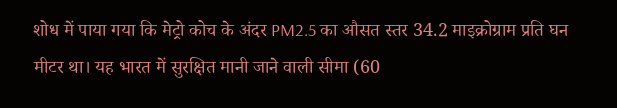शोध में पाया गया कि मेट्रो कोच के अंदर PM2.5 का औसत स्तर 34.2 माइक्रोग्राम प्रति घन मीटर था। यह भारत में सुरक्षित मानी जाने वाली सीमा (60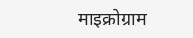माइक्रोग्राम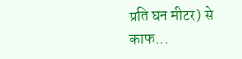प्रति घन मीटर) से काफ...